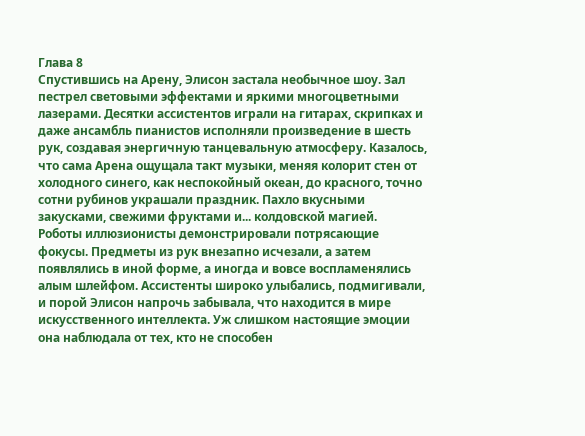Глава 8
Спустившись на Арену, Элисон застала необычное шоу. Зал пестрел световыми эффектами и яркими многоцветными лазерами. Десятки ассистентов играли на гитарах, скрипках и даже ансамбль пианистов исполняли произведение в шесть рук, создавая энергичную танцевальную атмосферу. Казалось, что сама Арена ощущала такт музыки, меняя колорит стен от холодного синего, как неспокойный океан, до красного, точно сотни рубинов украшали праздник. Пахло вкусными закусками, свежими фруктами и... колдовской магией.
Роботы иллюзионисты демонстрировали потрясающие фокусы. Предметы из рук внезапно исчезали, а затем появлялись в иной форме, а иногда и вовсе воспламенялись алым шлейфом. Ассистенты широко улыбались, подмигивали, и порой Элисон напрочь забывала, что находится в мире искусственного интеллекта. Уж слишком настоящие эмоции она наблюдала от тех, кто не способен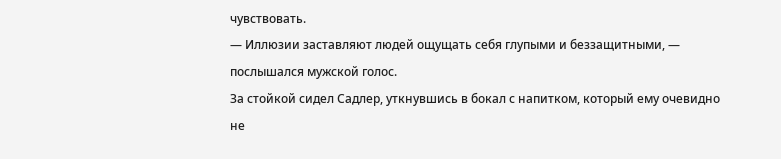чувствовать.
— Иллюзии заставляют людей ощущать себя глупыми и беззащитными, — послышался мужской голос.
За стойкой сидел Садлер, уткнувшись в бокал с напитком, который ему очевидно не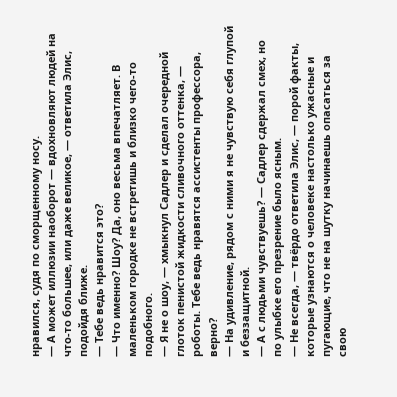нравился, судя по сморщенному носу.
— А может иллюзии наоборот — вдохновляют людей на что-то большее, или даже великое, — ответила Элис, подойдя ближе.
— Тебе ведь нравится это?
— Что именно? Шоу? Да, оно весьма впечатляет. В маленьком городке не встретишь и близко чего-то подобного.
— Я не о шоу, — хмыкнул Садлер и сделал очередной глоток пенистой жидкости сливочного оттенка, — роботы. Тебе ведь нравятся ассистенты профессора, верно?
— На удивление, рядом с ними я не чувствую себя глупой и беззащитной.
— А с людьми чувствуешь? — Садлер сдержал смех, но по улыбке его презрение было ясным.
— Не всегда, — твёрдо ответила Элис, — порой факты, которые узнаются о человеке настолько ужасные и пугающие, что не на шутку начинаешь опасаться за свою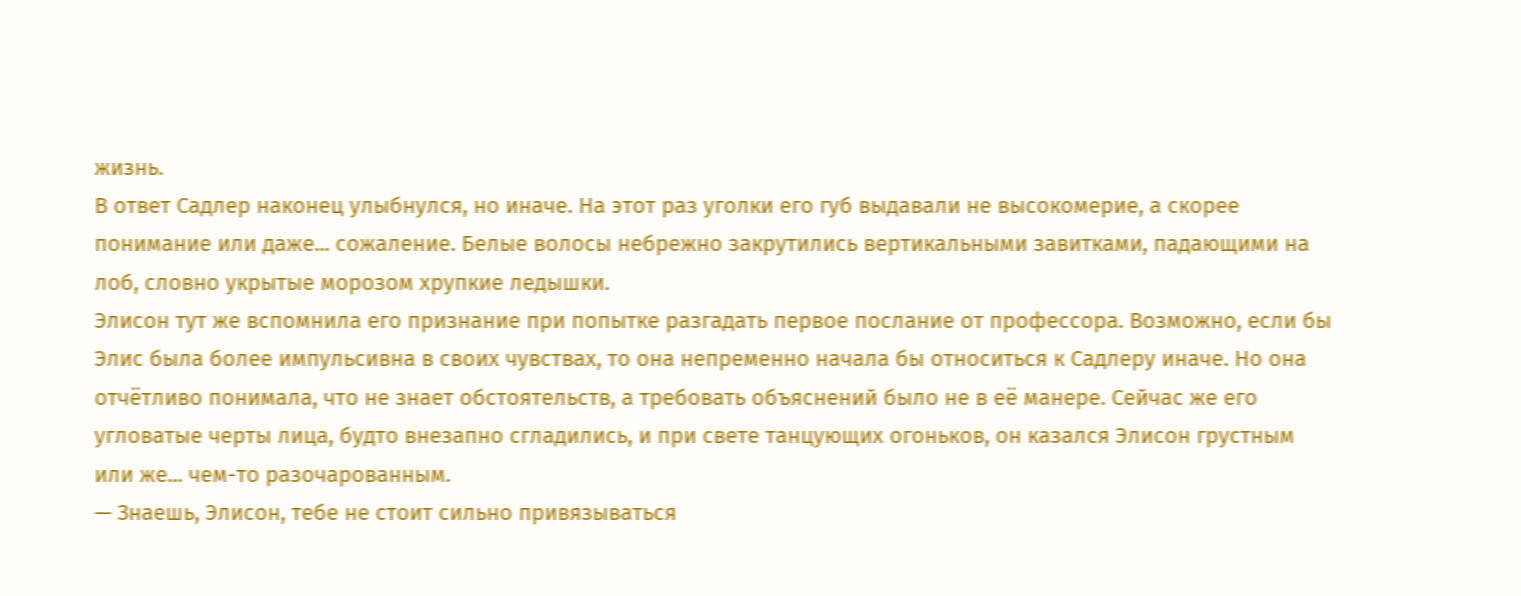жизнь.
В ответ Садлер наконец улыбнулся, но иначе. На этот раз уголки его губ выдавали не высокомерие, а скорее понимание или даже... сожаление. Белые волосы небрежно закрутились вертикальными завитками, падающими на лоб, словно укрытые морозом хрупкие ледышки.
Элисон тут же вспомнила его признание при попытке разгадать первое послание от профессора. Возможно, если бы Элис была более импульсивна в своих чувствах, то она непременно начала бы относиться к Садлеру иначе. Но она отчётливо понимала, что не знает обстоятельств, а требовать объяснений было не в её манере. Сейчас же его угловатые черты лица, будто внезапно сгладились, и при свете танцующих огоньков, он казался Элисон грустным или же... чем-то разочарованным.
— Знаешь, Элисон, тебе не стоит сильно привязываться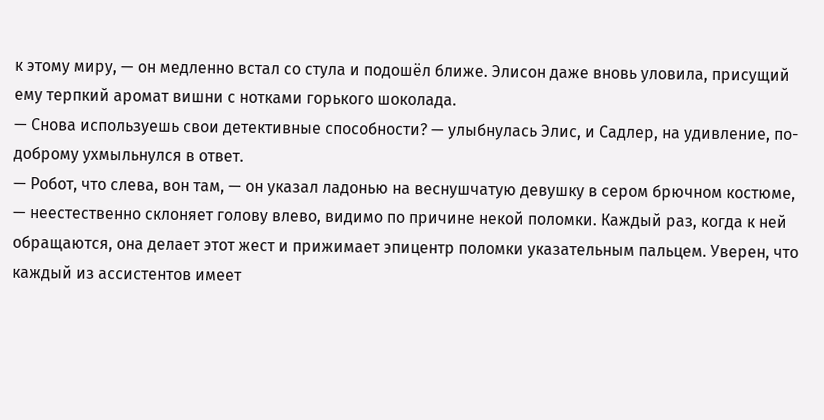к этому миру, — он медленно встал со стула и подошёл ближе. Элисон даже вновь уловила, присущий ему терпкий аромат вишни с нотками горького шоколада.
— Снова используешь свои детективные способности? — улыбнулась Элис, и Садлер, на удивление, по-доброму ухмыльнулся в ответ.
— Робот, что слева, вон там, — он указал ладонью на веснушчатую девушку в сером брючном костюме, — неестественно склоняет голову влево, видимо по причине некой поломки. Каждый раз, когда к ней обращаются, она делает этот жест и прижимает эпицентр поломки указательным пальцем. Уверен, что каждый из ассистентов имеет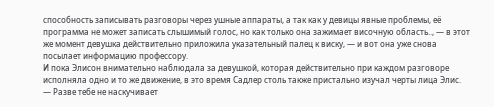способность записывать разговоры через ушные аппараты, а так как у девицы явные проблемы, её программа не может записать слышимый голос, но как только она зажимает височную область.., — в этот же момент девушка действительно приложила указательный палец к виску, — и вот она уже снова посылает информацию профессору.
И пока Элисон внимательно наблюдала за девушкой, которая действительно при каждом разговоре исполняла одно и то же движение, в это время Садлер столь также пристально изучал черты лица Элис.
— Разве тебе не наскучивает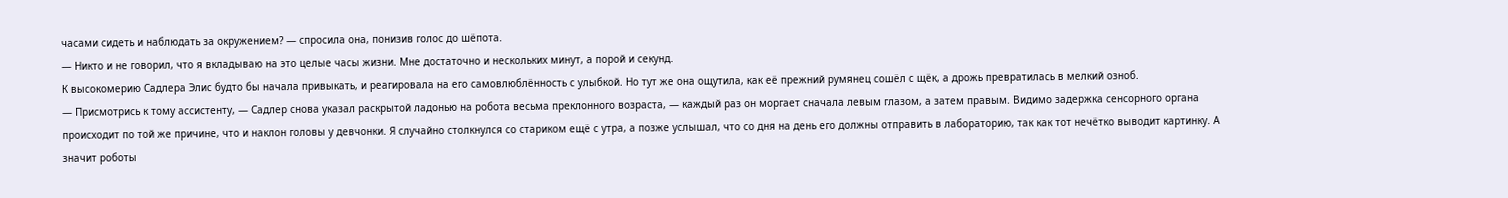часами сидеть и наблюдать за окружением? — спросила она, понизив голос до шёпота.
— Никто и не говорил, что я вкладываю на это целые часы жизни. Мне достаточно и нескольких минут, а порой и секунд.
К высокомерию Садлера Элис будто бы начала привыкать, и реагировала на его самовлюблённость с улыбкой. Но тут же она ощутила, как её прежний румянец сошёл с щёк, а дрожь превратилась в мелкий озноб.
— Присмотрись к тому ассистенту, — Садлер снова указал раскрытой ладонью на робота весьма преклонного возраста, — каждый раз он моргает сначала левым глазом, а затем правым. Видимо задержка сенсорного органа происходит по той же причине, что и наклон головы у девчонки. Я случайно столкнулся со стариком ещё с утра, а позже услышал, что со дня на день его должны отправить в лабораторию, так как тот нечётко выводит картинку. А значит роботы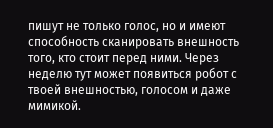пишут не только голос, но и имеют способность сканировать внешность того, кто стоит перед ними. Через неделю тут может появиться робот с твоей внешностью, голосом и даже мимикой.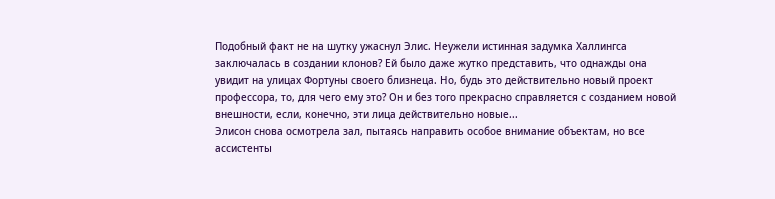Подобный факт не на шутку ужаснул Элис. Неужели истинная задумка Халлингса заключалась в создании клонов? Ей было даже жутко представить, что однажды она увидит на улицах Фортуны своего близнеца. Но, будь это действительно новый проект профессора, то, для чего ему это? Он и без того прекрасно справляется с созданием новой внешности, если, конечно, эти лица действительно новые...
Элисон снова осмотрела зал, пытаясь направить особое внимание объектам, но все ассистенты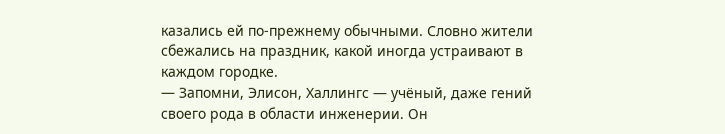казались ей по-прежнему обычными. Словно жители сбежались на праздник, какой иногда устраивают в каждом городке.
— Запомни, Элисон, Халлингс — учёный, даже гений своего рода в области инженерии. Он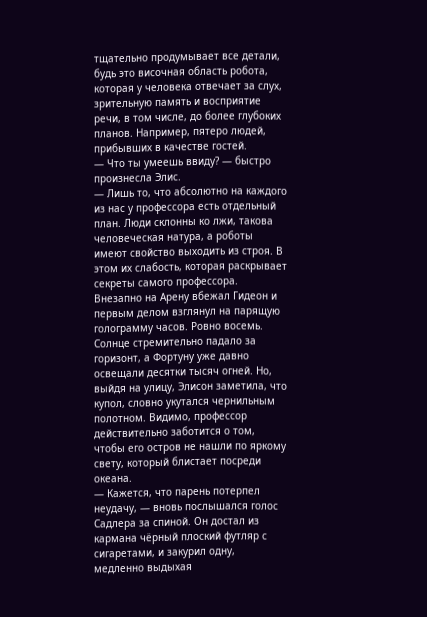тщательно продумывает все детали, будь это височная область робота, которая у человека отвечает за слух, зрительную память и восприятие речи, в том числе, до более глубоких планов. Например, пятеро людей, прибывших в качестве гостей.
— Что ты умеешь ввиду? — быстро произнесла Элис.
— Лишь то, что абсолютно на каждого из нас у профессора есть отдельный план. Люди склонны ко лжи, такова человеческая натура, а роботы имеют свойство выходить из строя. В этом их слабость, которая раскрывает секреты самого профессора.
Внезапно на Арену вбежал Гидеон и первым делом взглянул на парящую голограмму часов. Ровно восемь. Солнце стремительно падало за горизонт, а Фортуну уже давно освещали десятки тысяч огней. Но, выйдя на улицу, Элисон заметила, что купол, словно укутался чернильным полотном. Видимо, профессор действительно заботится о том, чтобы его остров не нашли по яркому свету, который блистает посреди океана.
— Кажется, что парень потерпел неудачу, — вновь послышался голос Садлера за спиной. Он достал из кармана чёрный плоский футляр с сигаретами, и закурил одну, медленно выдыхая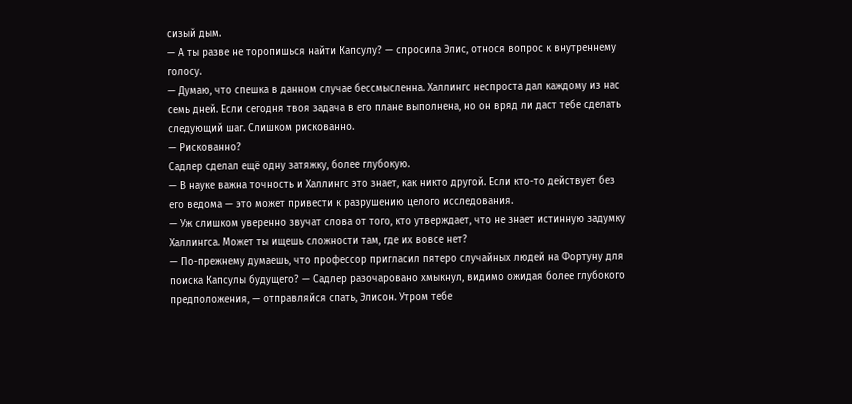сизый дым.
— А ты разве не торопишься найти Капсулу? — спросила Элис, относя вопрос к внутреннему голосу.
— Думаю, что спешка в данном случае бессмысленна. Халлингс неспроста дал каждому из нас семь дней. Если сегодня твоя задача в его плане выполнена, но он вряд ли даст тебе сделать следующий шаг. Слишком рискованно.
— Рискованно?
Садлер сделал ещё одну затяжку, более глубокую.
— В науке важна точность и Халлингс это знает, как никто другой. Если кто-то действует без его ведома — это может привести к разрушению целого исследования.
— Уж слишком уверенно звучат слова от того, кто утверждает, что не знает истинную задумку Халлингса. Может ты ищешь сложности там, где их вовсе нет?
— По-прежнему думаешь, что профессор пригласил пятеро случайных людей на Фортуну для поиска Капсулы будущего? — Садлер разочаровано хмыкнул, видимо ожидая более глубокого предположения, — отправляйся спать, Элисон. Утром тебе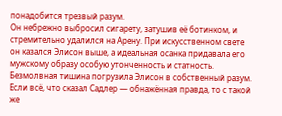понадобится трезвый разум.
Он небрежно выбросил сигарету, затушив её ботинком, и стремительно удалился на Арену. При искусственном свете он казался Элисон выше, а идеальная осанка придавала его мужскому образу особую утонченность и статность.
Безмолвная тишина погрузила Элисон в собственный разум. Если всё, что сказал Садлер — обнажённая правда, то с такой же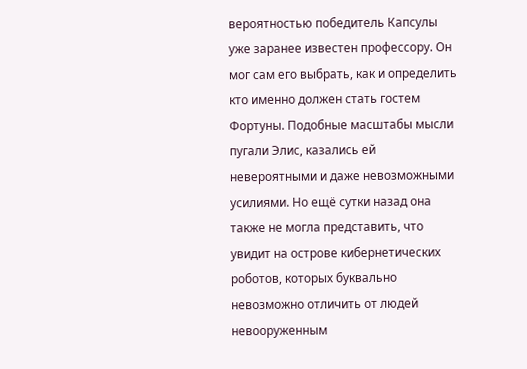вероятностью победитель Капсулы уже заранее известен профессору. Он мог сам его выбрать, как и определить кто именно должен стать гостем Фортуны. Подобные масштабы мысли пугали Элис, казались ей невероятными и даже невозможными усилиями. Но ещё сутки назад она также не могла представить, что увидит на острове кибернетических роботов, которых буквально невозможно отличить от людей невооруженным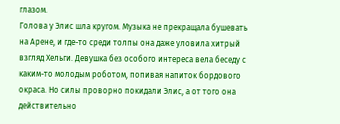глазом.
Голова у Элис шла кругом. Музыка не прекращала бушевать на Арене, и где-то среди толпы она даже уловила хитрый взгляд Хельги. Девушка без особого интереса вела беседу с каким-то молодым роботом, попивая напиток бордового окраса. Но силы проворно покидали Элис, а от того она действительно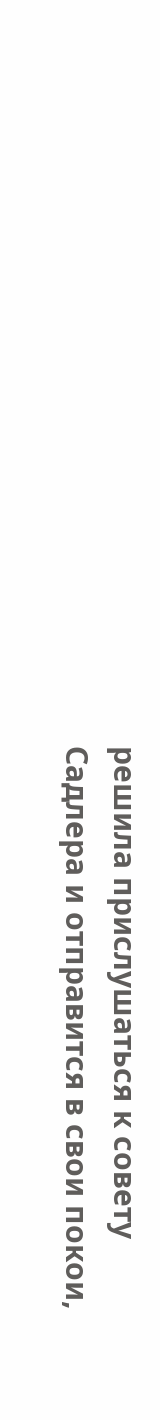решила прислушаться к совету Садлера и отправится в свои покои,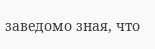заведомо зная, что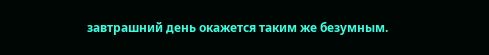завтрашний день окажется таким же безумным.